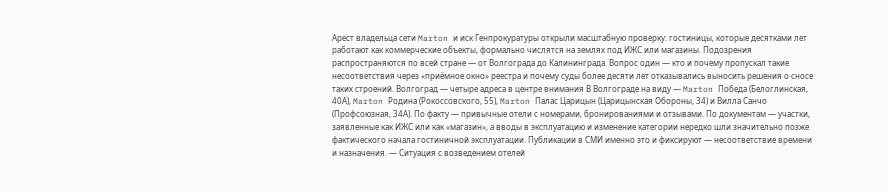Арест владельца сети Marton и иск Генпрокуратуры открыли масштабную проверку: гостиницы, которые десятками лет работают как коммерческие объекты, формально числятся на землях под ИЖС или магазины. Подозрения распространяются по всей стране — от Волгограда до Калининграда. Вопрос один — кто и почему пропускал такие несоответствия через «приёмное окно» реестра и почему суды более десяти лет отказывались выносить решения о сносе таких строений. Волгоград — четыре адреса в центре внимания В Волгограде на виду — Marton Победа (Белоглинская, 40А), Marton Родина (Рокоссовского, 55), Marton Палас Царицын (Царицынская Обороны, 34) и Вилла Санчо (Профсоюзная, 34А). По факту — привычные отели с номерами, бронированиями и отзывами. По документам — участки, заявленные как ИЖС или как «магазин», а вводы в эксплуатацию и изменение категории нередко шли значительно позже фактического начала гостиничной эксплуатации. Публикации в СМИ именно это и фиксируют — несоответствие времени и назначения. — Ситуация с возведением отелей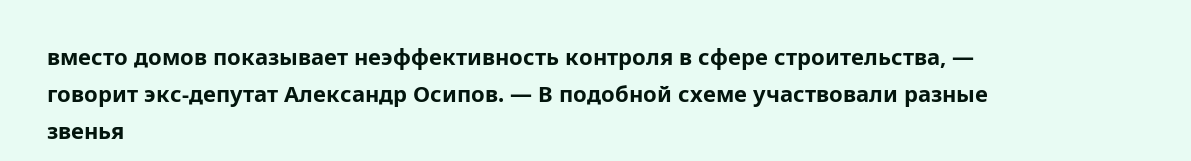вместо домов показывает неэффективность контроля в сфере строительства, — говорит экс-депутат Александр Осипов. — В подобной схеме участвовали разные звенья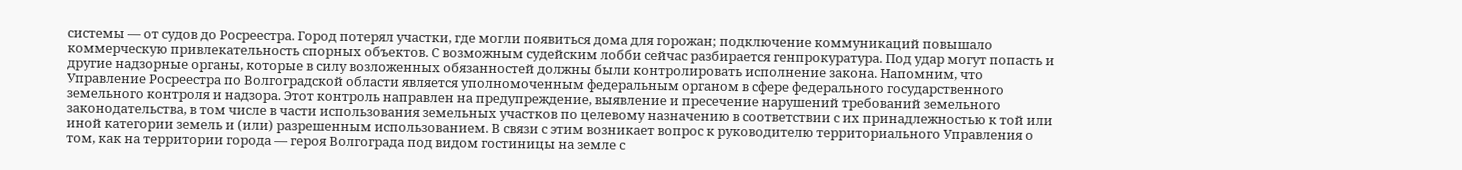системы — от судов до Росреестра. Город потерял участки, где могли появиться дома для горожан; подключение коммуникаций повышало коммерческую привлекательность спорных объектов. С возможным судейским лобби сейчас разбирается генпрокуратура. Под удар могут попасть и другие надзорные органы, которые в силу возложенных обязанностей должны были контролировать исполнение закона. Напомним, что Управление Росреестра по Волгоградской области является уполномоченным федеральным органом в сфере федерального государственного земельного контроля и надзора. Этот контроль направлен на предупреждение, выявление и пресечение нарушений требований земельного законодательства, в том числе в части использования земельных участков по целевому назначению в соответствии с их принадлежностью к той или иной категории земель и (или) разрешенным использованием. В связи с этим возникает вопрос к руководителю территориального Управления о том, как на территории города — героя Волгограда под видом гостиницы на земле с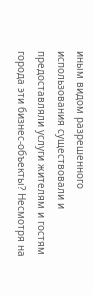иным видом разрешенного использования существовали и предоставляли услуги жителям и гостям города эти бизнес-объекты? Несмотря на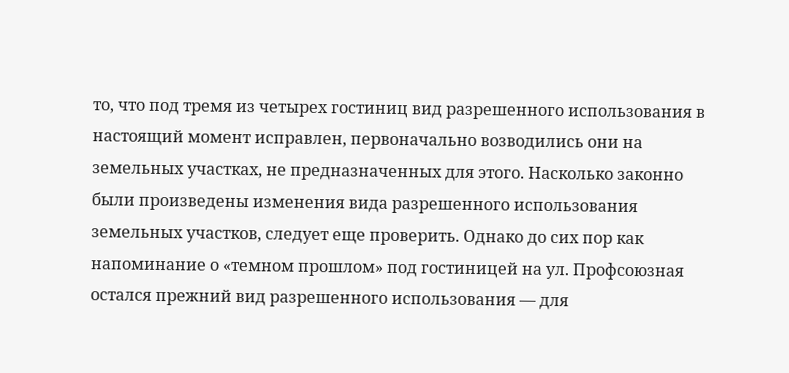то, что под тремя из четырех гостиниц вид разрешенного использования в настоящий момент исправлен, первоначально возводились они на земельных участках, не предназначенных для этого. Насколько законно были произведены изменения вида разрешенного использования земельных участков, следует еще проверить. Однако до сих пор как напоминание о «темном прошлом» под гостиницей на ул. Профсоюзная остался прежний вид разрешенного использования — для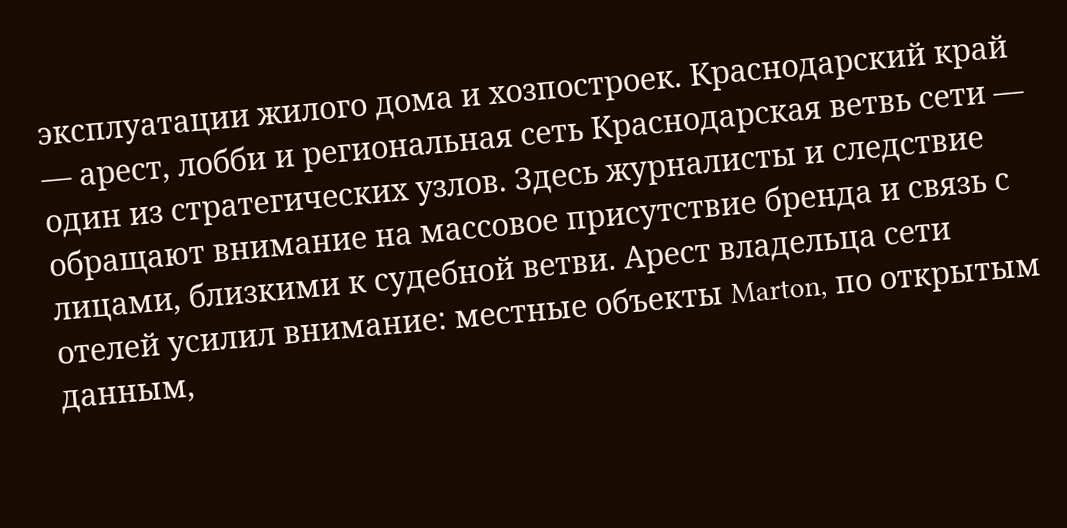эксплуатации жилого дома и хозпостроек. Краснодарский край — арест, лобби и региональная сеть Краснодарская ветвь сети — один из стратегических узлов. Здесь журналисты и следствие обращают внимание на массовое присутствие бренда и связь с лицами, близкими к судебной ветви. Арест владельца сети отелей усилил внимание: местные объекты Marton, по открытым данным,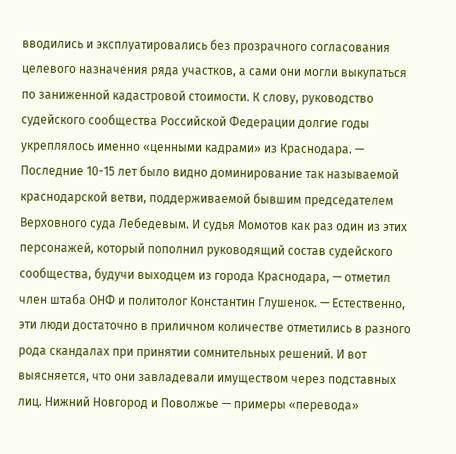вводились и эксплуатировались без прозрачного согласования целевого назначения ряда участков, а сами они могли выкупаться по заниженной кадастровой стоимости. К слову, руководство судейского сообщества Российской Федерации долгие годы укреплялось именно «ценными кадрами» из Краснодара. — Последние 10-15 лет было видно доминирование так называемой краснодарской ветви, поддерживаемой бывшим председателем Верховного суда Лебедевым. И судья Момотов как раз один из этих персонажей, который пополнил руководящий состав судейского сообщества, будучи выходцем из города Краснодара, — отметил член штаба ОНФ и политолог Константин Глушенок. — Естественно, эти люди достаточно в приличном количестве отметились в разного рода скандалах при принятии сомнительных решений. И вот выясняется, что они завладевали имуществом через подставных лиц. Нижний Новгород и Поволжье — примеры «перевода»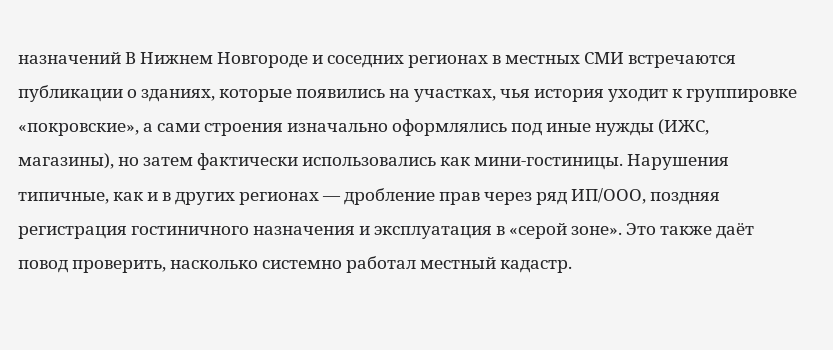назначений В Нижнем Новгороде и соседних регионах в местных СМИ встречаются публикации о зданиях, которые появились на участках, чья история уходит к группировке «покровские», а сами строения изначально оформлялись под иные нужды (ИЖС, магазины), но затем фактически использовались как мини-гостиницы. Нарушения типичные, как и в других регионах — дробление прав через ряд ИП/ООО, поздняя регистрация гостиничного назначения и эксплуатация в «серой зоне». Это также даёт повод проверить, насколько системно работал местный кадастр.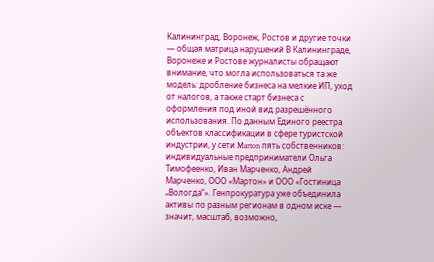Калининград, Воронеж, Ростов и другие точки — общая матрица нарушений В Калининграде, Воронеже и Ростове журналисты обращают внимание, что могла использоваться та же модель: дробление бизнеса на мелкие ИП, уход от налогов, а также старт бизнеса с оформления под иной вид разрешённого использования. По данным Единого реестра объектов классификации в сфере туристской индустрии, у сети Marton пять собственников: индивидуальные предприниматели Ольга Тимофеенко, Иван Марченко, Андрей Марченко, ООО «Мартон» и ООО «Гостиница „Вологда“». Генпрокуратура уже объединила активы по разным регионам в одном иске — значит, масштаб, возможно,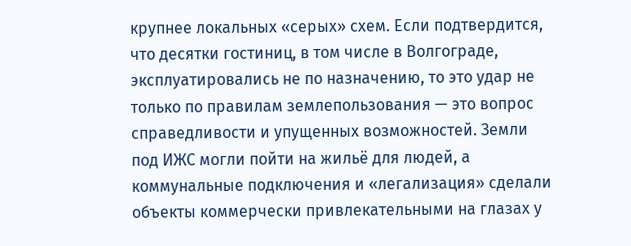крупнее локальных «серых» схем. Если подтвердится, что десятки гостиниц, в том числе в Волгограде, эксплуатировались не по назначению, то это удар не только по правилам землепользования — это вопрос справедливости и упущенных возможностей. Земли под ИЖС могли пойти на жильё для людей, а коммунальные подключения и «легализация» сделали объекты коммерчески привлекательными на глазах у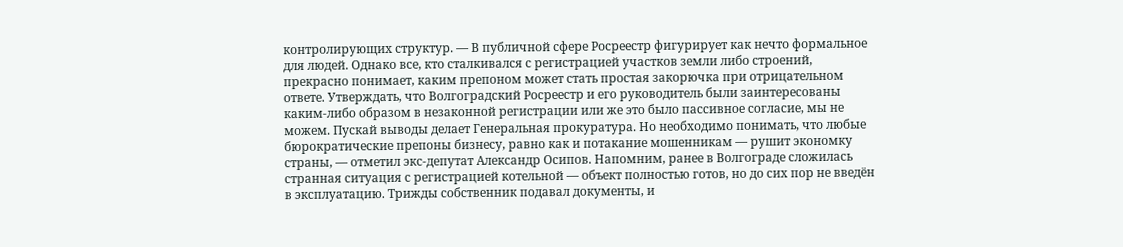контролирующих структур. — В публичной сфере Росреестр фигурирует как нечто формальное для людей. Однако все, кто сталкивался с регистрацией участков земли либо строений, прекрасно понимает, каким препоном может стать простая закорючка при отрицательном ответе. Утверждать, что Волгоградский Росреестр и его руководитель были заинтересованы каким-либо образом в незаконной регистрации или же это было пассивное согласие, мы не можем. Пускай выводы делает Генеральная прокуратура. Но необходимо понимать, что любые бюрократические препоны бизнесу, равно как и потакание мошенникам — рушит экономку страны, — отметил экс-депутат Александр Осипов. Напомним, ранее в Волгограде сложилась странная ситуация с регистрацией котельной — объект полностью готов, но до сих пор не введён в эксплуатацию. Трижды собственник подавал документы, и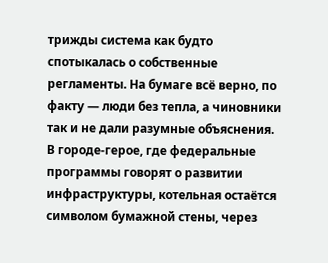трижды система как будто спотыкалась о собственные регламенты. На бумаге всё верно, по факту — люди без тепла, а чиновники так и не дали разумные объяснения. В городе-герое, где федеральные программы говорят о развитии инфраструктуры, котельная остаётся символом бумажной стены, через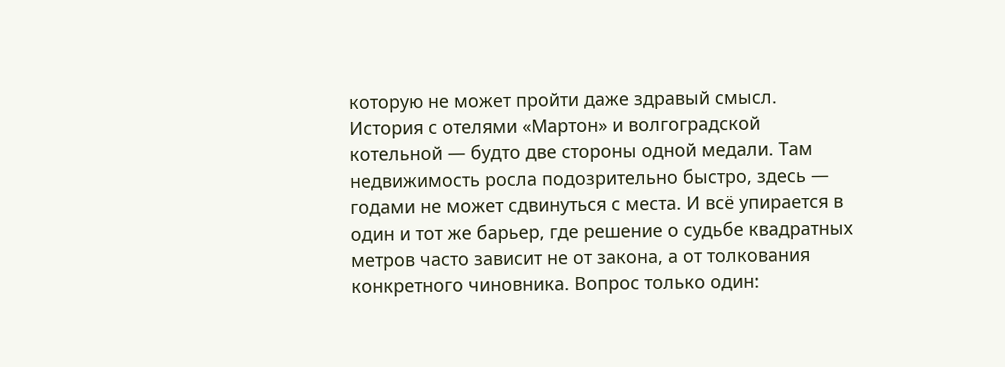которую не может пройти даже здравый смысл. История с отелями «Мартон» и волгоградской котельной — будто две стороны одной медали. Там недвижимость росла подозрительно быстро, здесь — годами не может сдвинуться с места. И всё упирается в один и тот же барьер, где решение о судьбе квадратных метров часто зависит не от закона, а от толкования конкретного чиновника. Вопрос только один: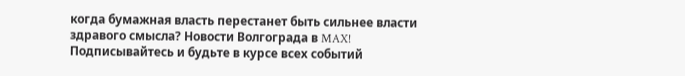когда бумажная власть перестанет быть сильнее власти здравого смысла? Новости Волгограда в MAX! Подписывайтесь и будьте в курсе всех событий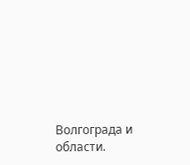Волгограда и области.